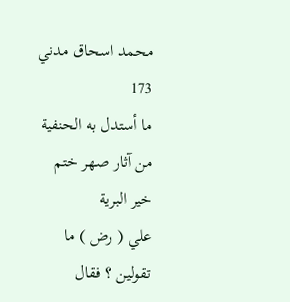محمد اسحاق مدني
173
ما أستدل به الحنفية من آثار صهر ختم خير البرية
علي ( رض ) ما تقولين ؟ فقال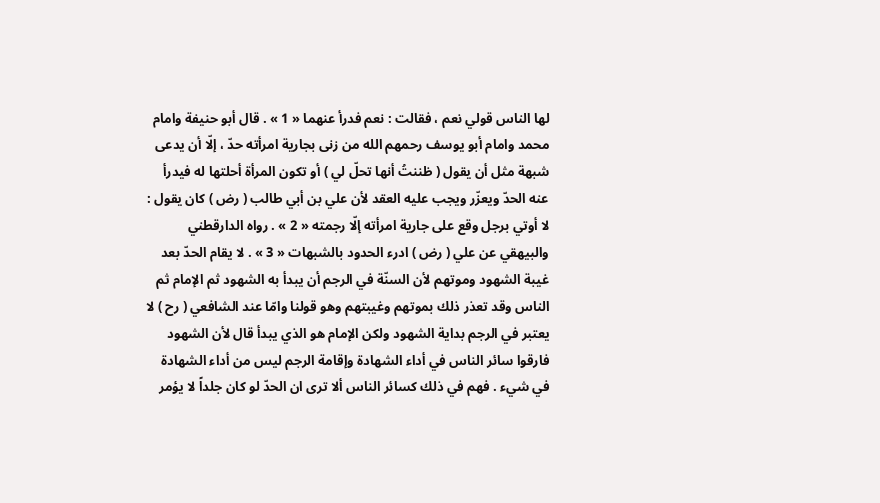لها الناس قولي نعم ، فقالت : نعم فدرأ عنهما « 1 » . قال أبو حنيفة وامام محمد وامام أبو يوسف رحمهم الله من زنى بجارية امرأته حدّ ، إلّا أن يدعى شبهة مثل أن يقول ( ظننتُ أنها تحلّ لي ) أو تكون المرأة أحلتها له فيدرأ عنه الحدّ ويعزّر ويجب عليه العقد لأن علي بن أبي طالب ( رض ) كان يقول : لا أوتي برجل وقع على جارية امرأته إلّا رجمته « 2 » . رواه الدارقطني والبيهقي عن علي ( رض ) ادرء الحدود بالشبهات « 3 » . لا يقام الحدّ بعد غيبة الشهود وموتهم لأن السنّة في الرجم أن يبدأ به الشهود ثم الإمام ثم الناس وقد تعذر ذلك بموتهم وغيبتهم وهو قولنا وامّا عند الشافعي ( رح ) لا يعتبر في الرجم بداية الشهود ولكن الإمام هو الذي يبدأ قال لأن الشهود فارقوا سائر الناس في أداء الشهادة وإقامة الرجم ليس من أداء الشهادة في شيء . فهم في ذلك كسائر الناس ألا ترى ان الحدّ لو كان جلداً لا يؤمر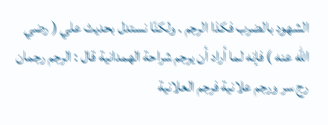الشهود بالضرب فكذا الرجم . ولكنّا نستدل بحديث علي ( رضي الله عنه ) فإنه لما أراد أن يرجم شراحة الهمدانية قال : الرجم رجمان رج سر ورجم علانية فرجم العلانية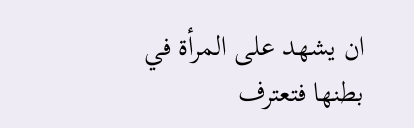ان يشهد على المرأة في بطنها فتعترف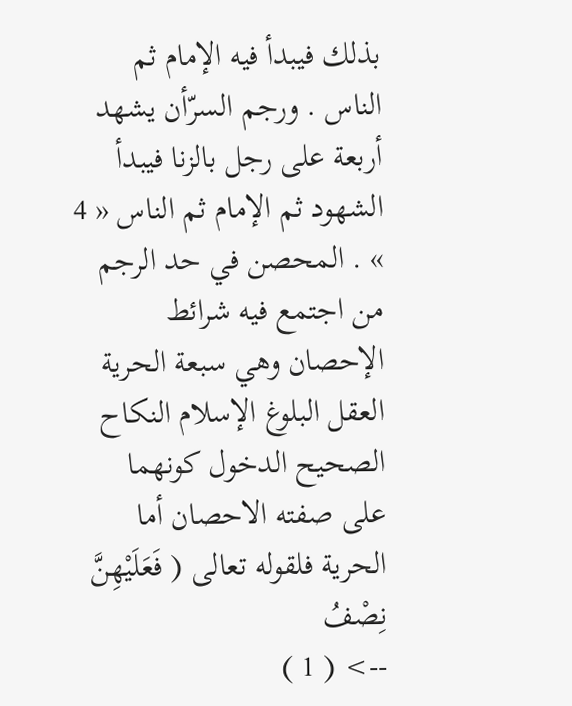بذلك فيبدأ فيه الإمام ثم الناس . ورجم السرّأن يشهد أربعة على رجل بالزنا فيبدأ الشهود ثم الإمام ثم الناس « 4 » . المحصن في حد الرجم من اجتمع فيه شرائط الإحصان وهي سبعة الحرية العقل البلوغ الإسلام النكاح الصحيح الدخول كونهما على صفته الاحصان أما الحرية فلقوله تعالى ( فَعَلَيْهِنَّ نِصْفُ
--> ( 1 )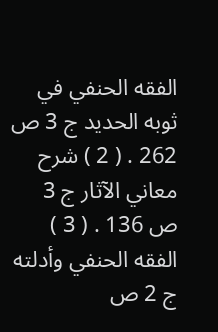الفقه الحنفي في ثوبه الحديد ج 3 ص 262 . ( 2 ) شرح معاني الآثار ج 3 ص 136 . ( 3 ) الفقه الحنفي وأدلته ج 2 ص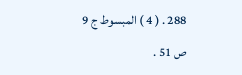288 . ( 4 ) المبسوط ج 9 ص 51 .